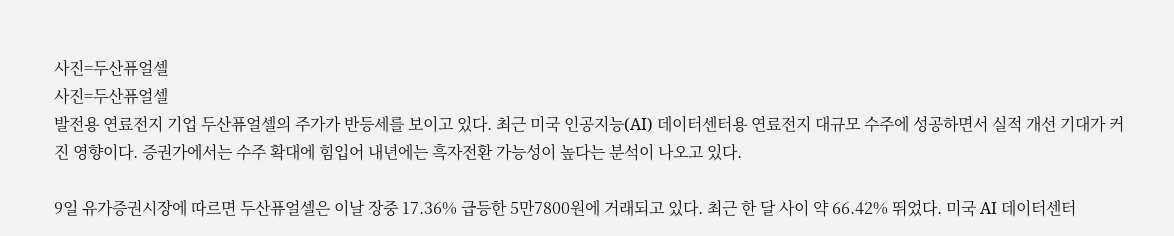사진=두산퓨얼셀
사진=두산퓨얼셀
발전용 연료전지 기업 두산퓨얼셀의 주가가 반등세를 보이고 있다. 최근 미국 인공지능(AI) 데이터센터용 연료전지 대규모 수주에 성공하면서 실적 개선 기대가 커진 영향이다. 증권가에서는 수주 확대에 힘입어 내년에는 흑자전환 가능성이 높다는 분석이 나오고 있다.

9일 유가증권시장에 따르면 두산퓨얼셀은 이날 장중 17.36% 급등한 5만7800원에 거래되고 있다. 최근 한 달 사이 약 66.42% 뛰었다. 미국 AI 데이터센터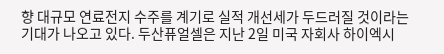향 대규모 연료전지 수주를 계기로 실적 개선세가 두드러질 것이라는 기대가 나오고 있다. 두산퓨얼셀은 지난 2일 미국 자회사 하이엑시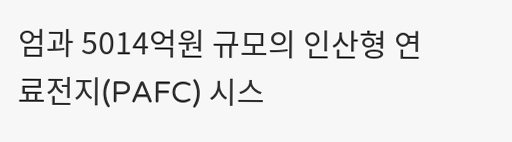엄과 5014억원 규모의 인산형 연료전지(PAFC) 시스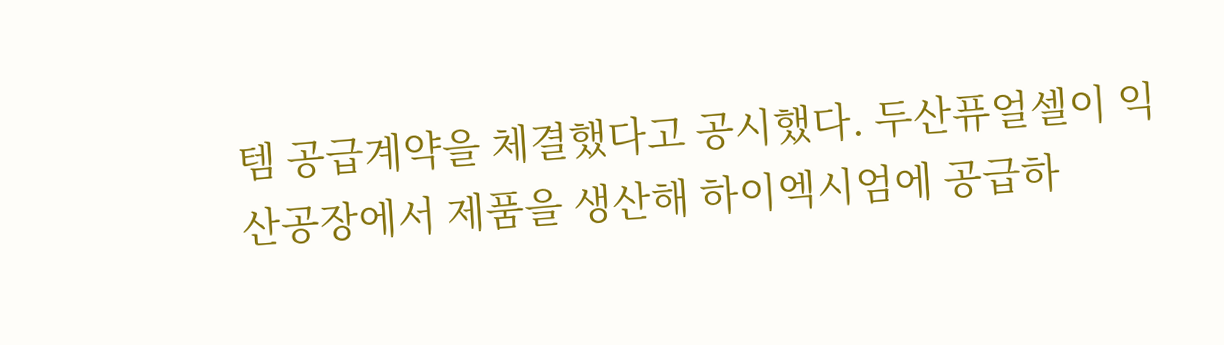템 공급계약을 체결했다고 공시했다. 두산퓨얼셀이 익산공장에서 제품을 생산해 하이엑시엄에 공급하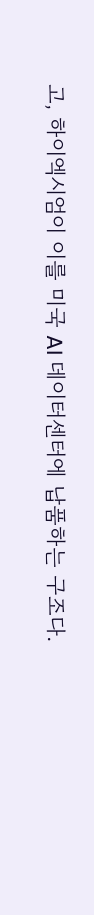고, 하이엑시엄이 이를 미국 AI 데이터센터에 납품하는 구조다.